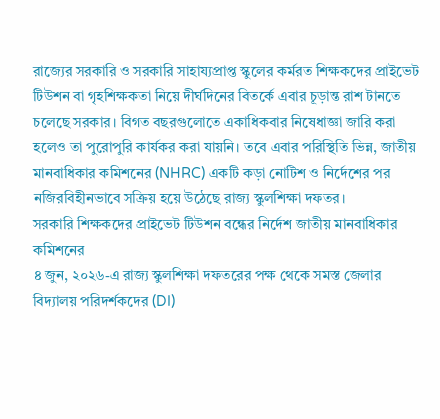রাজ্যের সরকারি ও সরকারি সাহায্যপ্রাপ্ত স্কুলের কর্মরত শিক্ষকদের প্রাইভেট টিউশন বা গৃহশিক্ষকতা নিয়ে দীর্ঘদিনের বিতর্কে এবার চূড়ান্ত রাশ টানতে চলেছে সরকার। বিগত বছরগুলোতে একাধিকবার নিষেধাজ্ঞা জারি করা হলেও তা পুরোপুরি কার্যকর করা যায়নি। তবে এবার পরিস্থিতি ভিন্ন, জাতীয় মানবাধিকার কমিশনের (NHRC) একটি কড়া নোটিশ ও নির্দেশের পর নজিরবিহীনভাবে সক্রিয় হয়ে উঠেছে রাজ্য স্কুলশিক্ষা দফতর।
সরকারি শিক্ষকদের প্রাইভেট টিউশন বন্ধের নির্দেশ জাতীয় মানবাধিকার কমিশনের
৪ জুন, ২০২৬-এ রাজ্য স্কুলশিক্ষা দফতরের পক্ষ থেকে সমস্ত জেলার বিদ্যালয় পরিদর্শকদের (DI)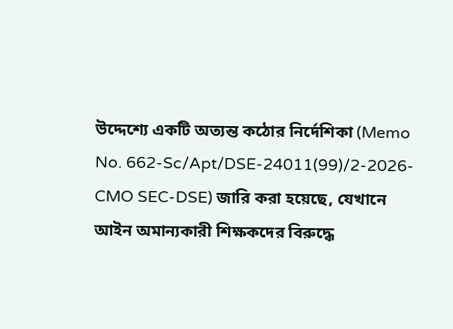উদ্দেশ্যে একটি অত্যন্ত কঠোর নির্দেশিকা (Memo No. 662-Sc/Apt/DSE-24011(99)/2-2026-CMO SEC-DSE) জারি করা হয়েছে, যেখানে আইন অমান্যকারী শিক্ষকদের বিরুদ্ধে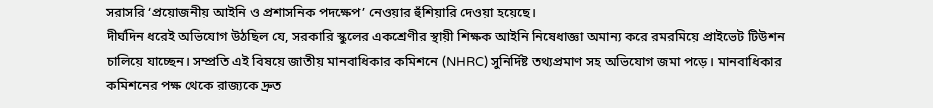সরাসরি ‘প্রয়োজনীয় আইনি ও প্রশাসনিক পদক্ষেপ’ নেওয়ার হুঁশিয়ারি দেওয়া হয়েছে।
দীর্ঘদিন ধরেই অভিযোগ উঠছিল যে, সরকারি স্কুলের একশ্রেণীর স্থায়ী শিক্ষক আইনি নিষেধাজ্ঞা অমান্য করে রমরমিয়ে প্রাইভেট টিউশন চালিয়ে যাচ্ছেন। সম্প্রতি এই বিষয়ে জাতীয় মানবাধিকার কমিশনে (NHRC) সুনির্দিষ্ট তথ্যপ্রমাণ সহ অভিযোগ জমা পড়ে। মানবাধিকার কমিশনের পক্ষ থেকে রাজ্যকে দ্রুত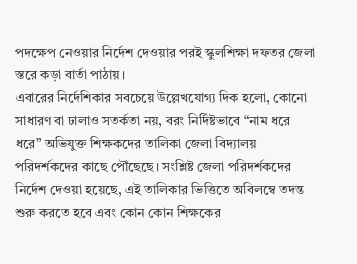পদক্ষেপ নেওয়ার নির্দেশ দেওয়ার পরই স্কুলশিক্ষা দফতর জেলা স্তরে কড়া বার্তা পাঠায়।
এবারের নির্দেশিকার সবচেয়ে উল্লেখযোগ্য দিক হলো, কোনো সাধারণ বা ঢালাও সতর্কতা নয়, বরং নির্দিষ্টভাবে “নাম ধরে ধরে” অভিযুক্ত শিক্ষকদের তালিকা জেলা বিদ্যালয় পরিদর্শকদের কাছে পৌঁছেছে। সংশ্লিষ্ট জেলা পরিদর্শকদের নির্দেশ দেওয়া হয়েছে, এই তালিকার ভিত্তিতে অবিলম্বে তদন্ত শুরু করতে হবে এবং কোন কোন শিক্ষকের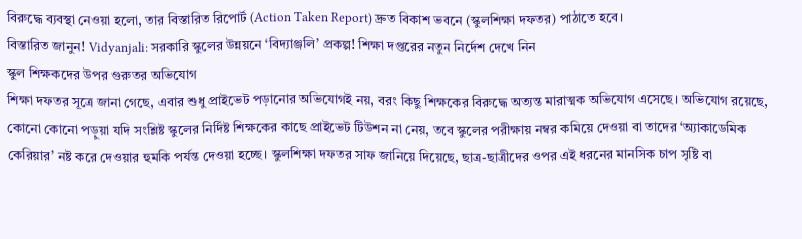বিরুদ্ধে ব্যবস্থা নেওয়া হলো, তার বিস্তারিত রিপোর্ট (Action Taken Report) দ্রুত বিকাশ ভবনে (স্কুলশিক্ষা দফতর) পাঠাতে হবে।
বিস্তারিত জানুন! Vidyanjali: সরকারি স্কুলের উন্নয়নে ‘বিদ্যাঞ্জলি’ প্রকল্প! শিক্ষা দপ্তরের নতুন নির্দেশ দেখে নিন
স্কুল শিক্ষকদের উপর গুরুতর অভিযোগ
শিক্ষা দফতর সূত্রে জানা গেছে, এবার শুধু প্রাইভেট পড়ানোর অভিযোগই নয়, বরং কিছু শিক্ষকের বিরুদ্ধে অত্যন্ত মারাত্মক অভিযোগ এসেছে। অভিযোগ রয়েছে, কোনো কোনো পড়ুয়া যদি সংশ্লিষ্ট স্কুলের নির্দিষ্ট শিক্ষকের কাছে প্রাইভেট টিউশন না নেয়, তবে স্কুলের পরীক্ষায় নম্বর কমিয়ে দেওয়া বা তাদের ‘অ্যাকাডেমিক কেরিয়ার’ নষ্ট করে দেওয়ার হুমকি পর্যন্ত দেওয়া হচ্ছে। স্কুলশিক্ষা দফতর সাফ জানিয়ে দিয়েছে, ছাত্র-ছাত্রীদের ওপর এই ধরনের মানসিক চাপ সৃষ্টি বা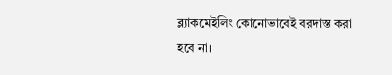ব্ল্যাকমেইলিং কোনোভাবেই বরদাস্ত করা হবে না।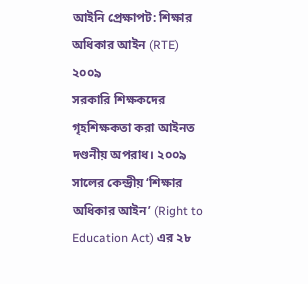আইনি প্রেক্ষাপট: শিক্ষার অধিকার আইন (RTE) ২০০৯
সরকারি শিক্ষকদের গৃহশিক্ষকতা করা আইনত দণ্ডনীয় অপরাধ। ২০০৯ সালের কেন্দ্রীয় ‘শিক্ষার অধিকার আইন’ (Right to Education Act) এর ২৮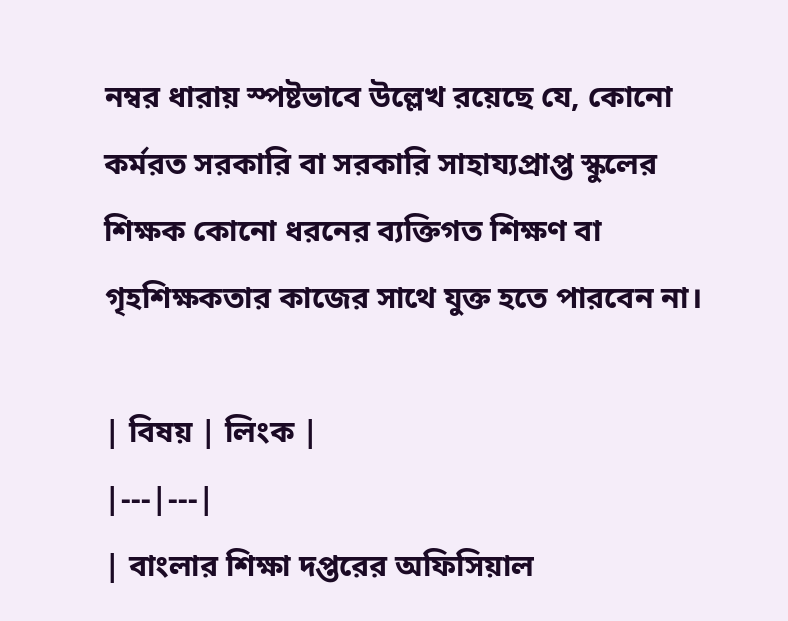নম্বর ধারায় স্পষ্টভাবে উল্লেখ রয়েছে যে, কোনো কর্মরত সরকারি বা সরকারি সাহায্যপ্রাপ্ত স্কুলের শিক্ষক কোনো ধরনের ব্যক্তিগত শিক্ষণ বা গৃহশিক্ষকতার কাজের সাথে যুক্ত হতে পারবেন না।

| বিষয় | লিংক |
|---|---|
| বাংলার শিক্ষা দপ্তরের অফিসিয়াল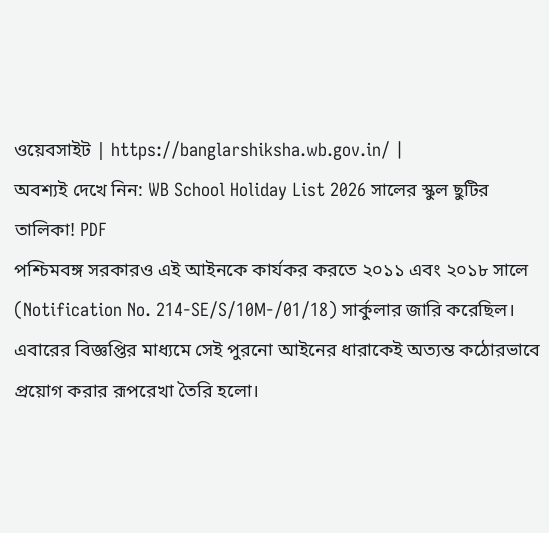ওয়েবসাইট | https://banglarshiksha.wb.gov.in/ |
অবশ্যই দেখে নিন: WB School Holiday List 2026 সালের স্কুল ছুটির তালিকা! PDF
পশ্চিমবঙ্গ সরকারও এই আইনকে কার্যকর করতে ২০১১ এবং ২০১৮ সালে (Notification No. 214-SE/S/10M-/01/18) সার্কুলার জারি করেছিল। এবারের বিজ্ঞপ্তির মাধ্যমে সেই পুরনো আইনের ধারাকেই অত্যন্ত কঠোরভাবে প্রয়োগ করার রূপরেখা তৈরি হলো।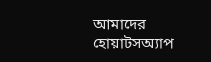আমাদের হোয়াটসঅ্যাপ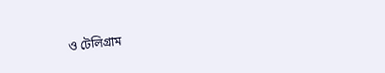ও টেলিগ্রাম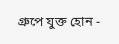গ্রুপে যুক্ত হোন -